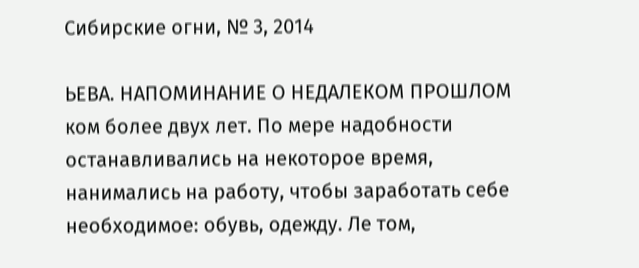Сибирские огни, № 3, 2014

ЬЕВА. НАПОМИНАНИЕ О НЕДАЛЕКОМ ПРОШЛОМ ком более двух лет. По мере надобности останавливались на некоторое время, нанимались на работу, чтобы заработать себе необходимое: обувь, одежду. Ле том,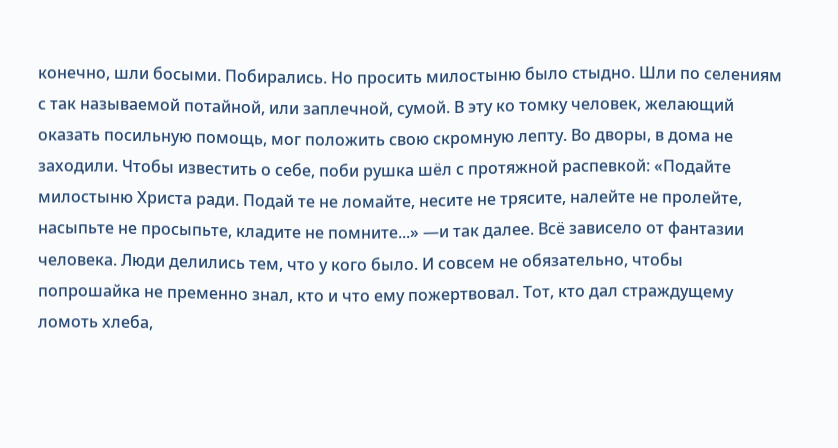конечно, шли босыми. Побирались. Но просить милостыню было стыдно. Шли по селениям с так называемой потайной, или заплечной, сумой. В эту ко томку человек, желающий оказать посильную помощь, мог положить свою скромную лепту. Во дворы, в дома не заходили. Чтобы известить о себе, поби рушка шёл с протяжной распевкой: «Подайте милостыню Христа ради. Подай те не ломайте, несите не трясите, налейте не пролейте, насыпьте не просыпьте, кладите не помните...» —и так далее. Всё зависело от фантазии человека. Люди делились тем, что у кого было. И совсем не обязательно, чтобы попрошайка не пременно знал, кто и что ему пожертвовал. Тот, кто дал страждущему ломоть хлеба,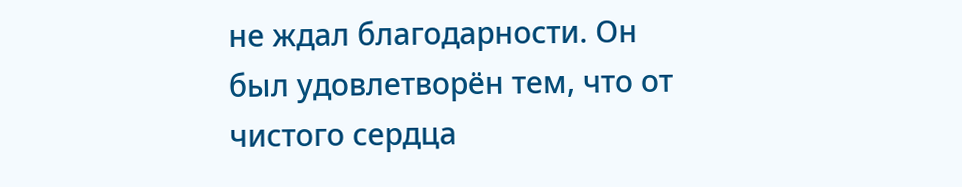не ждал благодарности. Он был удовлетворён тем, что от чистого сердца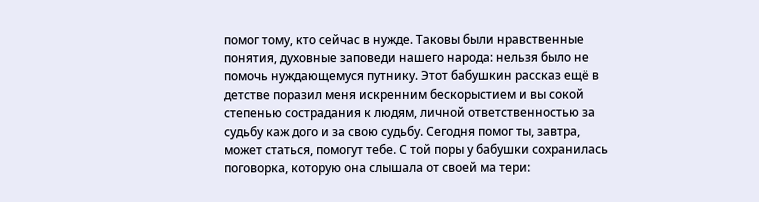помог тому, кто сейчас в нужде. Таковы были нравственные понятия, духовные заповеди нашего народа: нельзя было не помочь нуждающемуся путнику. Этот бабушкин рассказ ещё в детстве поразил меня искренним бескорыстием и вы сокой степенью сострадания к людям, личной ответственностью за судьбу каж дого и за свою судьбу. Сегодня помог ты, завтра, может статься, помогут тебе. С той поры у бабушки сохранилась поговорка, которую она слышала от своей ма тери: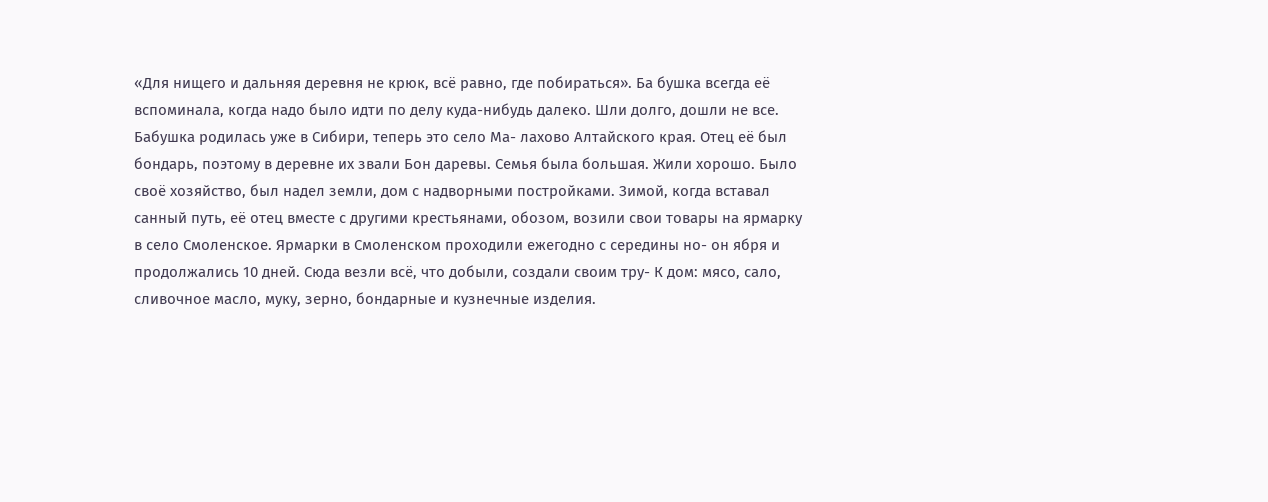«Для нищего и дальняя деревня не крюк, всё равно, где побираться». Ба бушка всегда её вспоминала, когда надо было идти по делу куда-нибудь далеко. Шли долго, дошли не все. Бабушка родилась уже в Сибири, теперь это село Ма- лахово Алтайского края. Отец её был бондарь, поэтому в деревне их звали Бон даревы. Семья была большая. Жили хорошо. Было своё хозяйство, был надел земли, дом с надворными постройками. Зимой, когда вставал санный путь, её отец вместе с другими крестьянами, обозом, возили свои товары на ярмарку в село Смоленское. Ярмарки в Смоленском проходили ежегодно с середины но- он ября и продолжались 10 дней. Сюда везли всё, что добыли, создали своим тру- К дом: мясо, сало, сливочное масло, муку, зерно, бондарные и кузнечные изделия.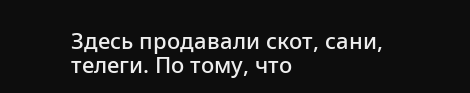Здесь продавали скот, сани, телеги. По тому, что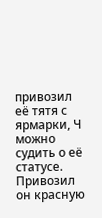привозил её тятя с ярмарки, Ч можно судить о её статусе. Привозил он красную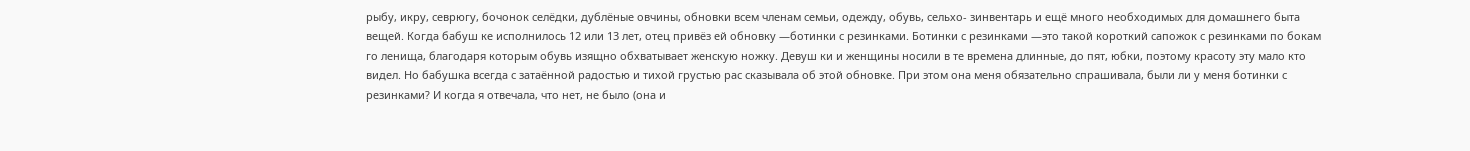рыбу, икру, севрюгу, бочонок селёдки, дублёные овчины, обновки всем членам семьи, одежду, обувь, сельхо- зинвентарь и ещё много необходимых для домашнего быта вещей. Когда бабуш ке исполнилось 12 или 13 лет, отец привёз ей обновку —ботинки с резинками. Ботинки с резинками —это такой короткий сапожок с резинками по бокам го ленища, благодаря которым обувь изящно обхватывает женскую ножку. Девуш ки и женщины носили в те времена длинные, до пят, юбки, поэтому красоту эту мало кто видел. Но бабушка всегда с затаённой радостью и тихой грустью рас сказывала об этой обновке. При этом она меня обязательно спрашивала, были ли у меня ботинки с резинками? И когда я отвечала, что нет, не было (она и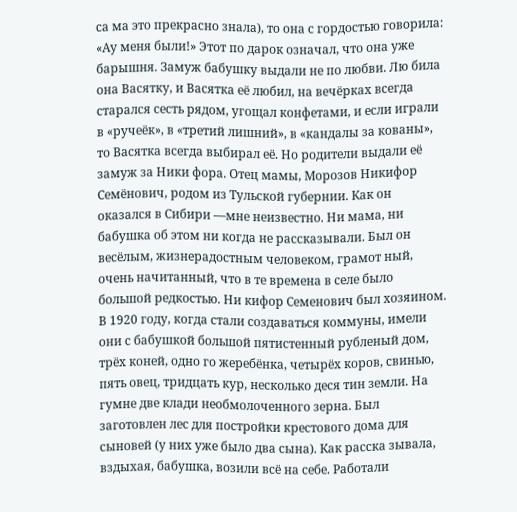са ма это прекрасно знала), то она с гордостью говорила: «Ау меня были!» Этот по дарок означал, что она уже барышня. Замуж бабушку выдали не по любви. Лю била она Васятку, и Васятка её любил, на вечёрках всегда старался сесть рядом, угощал конфетами, и если играли в «ручеёк», в «третий лишний», в «кандалы за кованы», то Васятка всегда выбирал её. Но родители выдали её замуж за Ники фора. Отец мамы, Морозов Никифор Семёнович, родом из Тульской губернии. Как он оказался в Сибири —мне неизвестно. Ни мама, ни бабушка об этом ни когда не рассказывали. Был он весёлым, жизнерадостным человеком, грамот ный, очень начитанный, что в те времена в селе было большой редкостью. Ни кифор Семенович был хозяином. В 1920 году, когда стали создаваться коммуны, имели они с бабушкой большой пятистенный рубленый дом, трёх коней, одно го жеребёнка, четырёх коров, свинью, пять овец, тридцать кур, несколько деся тин земли. На гумне две клади необмолоченного зерна. Был заготовлен лес для постройки крестового дома для сыновей (у них уже было два сына). Как расска зывала, вздыхая, бабушка, возили всё на себе. Работали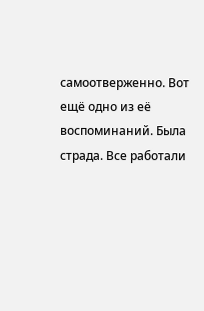самоотверженно. Вот ещё одно из её воспоминаний. Была страда. Все работали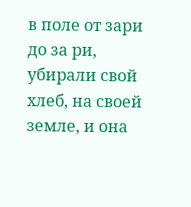в поле от зари до за ри, убирали свой хлеб, на своей земле, и она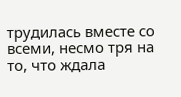трудилась вместе со всеми, несмо тря на то, что ждала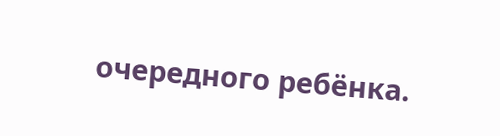очередного ребёнка.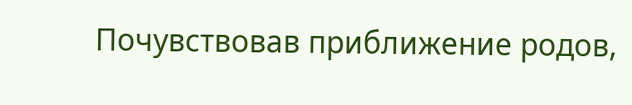Почувствовав приближение родов,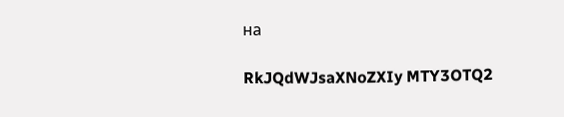на

RkJQdWJsaXNoZXIy MTY3OTQ2